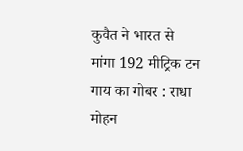कुवैत ने भारत से मांगा 192 मीट्रिक टन गाय का गोबर : राधा मोहन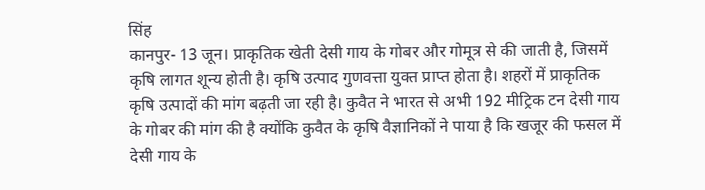सिंह
कानपुर- 13 जून। प्राकृतिक खेती देसी गाय के गोबर और गोमूत्र से की जाती है, जिसमें कृषि लागत शून्य होती है। कृषि उत्पाद गुणवत्ता युक्त प्राप्त होता है। शहरों में प्राकृतिक कृषि उत्पादों की मांग बढ़ती जा रही है। कुवैत ने भारत से अभी 192 मीट्रिक टन देसी गाय के गोबर की मांग की है क्योंकि कुवैत के कृषि वैज्ञानिकों ने पाया है कि खजूर की फसल में देसी गाय के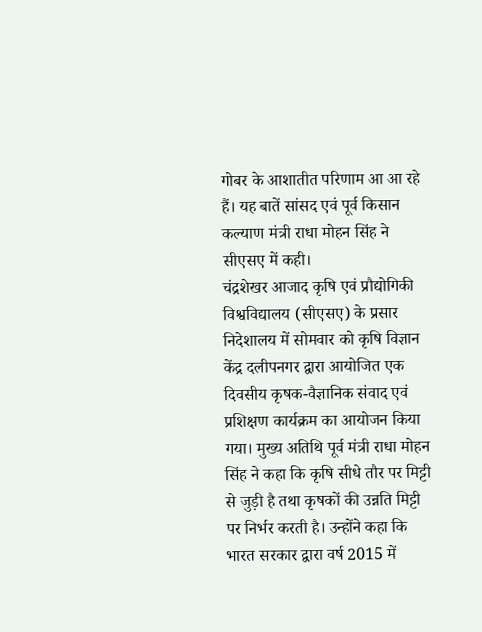गोबर के आशातीत परिणाम आ आ रहे हैं। यह बातें सांसद एवं पूर्व किसान कल्याण मंत्री राधा मोहन सिंह ने सीएसए में कही।
चंद्रशेखर आजाद कृषि एवं प्रौद्योगिकी विश्वविद्यालय (सीएसए) के प्रसार निदेशालय में सोमवार को कृषि विज्ञान केंद्र दलीपनगर द्वारा आयोजित एक दिवसीय कृषक-वैज्ञानिक संवाद एवं प्रशिक्षण कार्यक्रम का आयोजन किया गया। मुख्य अतिथि पूर्व मंत्री राधा मोहन सिंह ने कहा कि कृषि सीधे तौर पर मिट्टी से जुड़ी है तथा कृषकों की उन्नति मिट्टी पर निर्भर करती है। उन्होंने कहा कि भारत सरकार द्वारा वर्ष 2015 में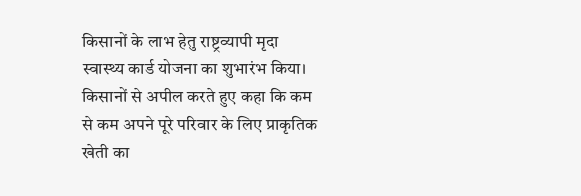किसानों के लाभ हेतु राष्ट्रव्यापी मृदा स्वास्थ्य कार्ड योजना का शुभारंभ किया। किसानों से अपील करते हुए कहा कि कम से कम अपने पूरे परिवार के लिए प्राकृतिक खेती का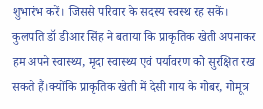शुभारंभ करें। जिससे परिवार के सदस्य स्वस्थ रह सकें।
कुलपति डॉ डीआर सिंह ने बताया कि प्राकृतिक खेती अपनाकर हम अपने स्वास्थ्य, मृदा स्वास्थ्य एवं पर्यावरण को सुरक्षित रख सकते हैं।क्योंकि प्राकृतिक खेती में देसी गाय के गोबर, गोमूत्र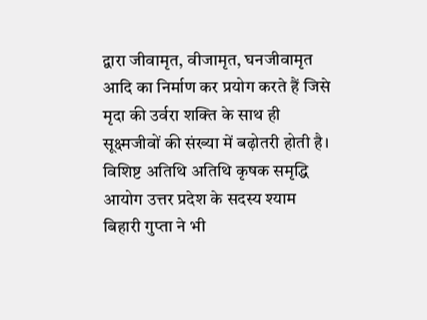द्वारा जीवामृत, वीजामृत, घनजीवामृत आदि का निर्माण कर प्रयोग करते हैं जिसे मृदा की उर्वरा शक्ति के साथ ही सूक्ष्मजीवों की संख्या में बढ़ोतरी होती है। विशिष्ट अतिथि अतिथि कृषक समृद्धि आयोग उत्तर प्रदेश के सदस्य श्याम बिहारी गुप्ता ने भी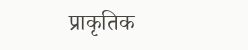प्राकृतिक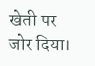खेती पर जोर दिया।